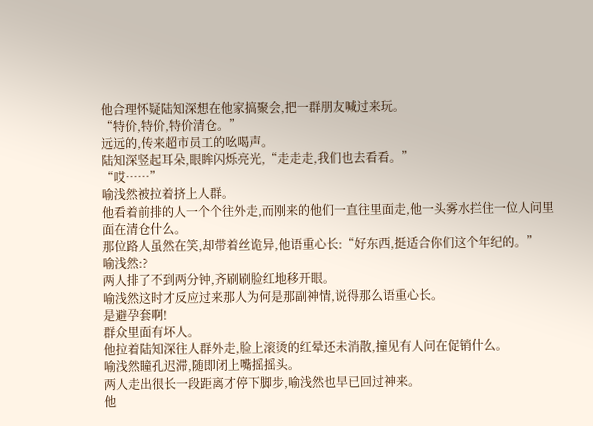他合理怀疑陆知深想在他家搞聚会,把一群朋友喊过来玩。
“特价,特价,特价清仓。”
远远的,传来超市员工的吆喝声。
陆知深竖起耳朵,眼眸闪烁亮光,“走走走,我们也去看看。”
“哎……”
喻浅然被拉着挤上人群。
他看着前排的人一个个往外走,而刚来的他们一直往里面走,他一头雾水拦住一位人问里面在清仓什么。
那位路人虽然在笑,却带着丝诡异,他语重心长:“好东西,挺适合你们这个年纪的。”
喻浅然:?
两人排了不到两分钟,齐刷刷脸红地移开眼。
喻浅然这时才反应过来那人为何是那副神情,说得那么语重心长。
是避孕套啊!
群众里面有坏人。
他拉着陆知深往人群外走,脸上滚烫的红晕还未消散,撞见有人问在促销什么。
喻浅然瞳孔迟滞,随即闭上嘴摇摇头。
两人走出很长一段距离才停下脚步,喻浅然也早已回过神来。
他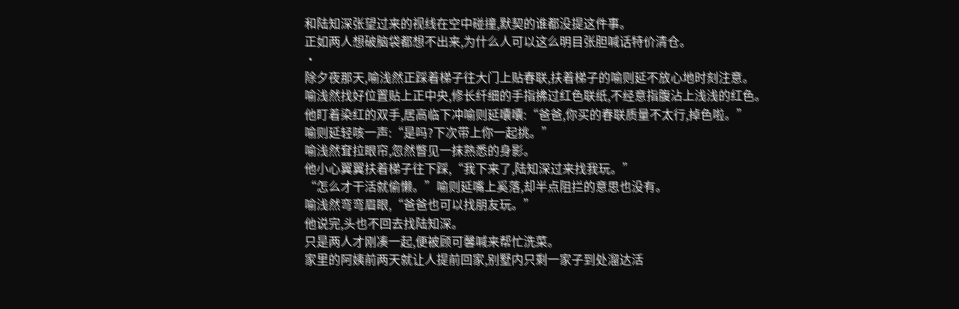和陆知深张望过来的视线在空中碰撞,默契的谁都没提这件事。
正如两人想破脑袋都想不出来,为什么人可以这么明目张胆喊话特价清仓。
·
除夕夜那天,喻浅然正踩着梯子往大门上贴春联,扶着梯子的喻则延不放心地时刻注意。
喻浅然找好位置贴上正中央,修长纤细的手指拂过红色联纸,不经意指腹沾上浅浅的红色。
他盯着染红的双手,居高临下冲喻则延囔囔:“爸爸,你买的春联质量不太行,掉色啦。”
喻则延轻咳一声:“是吗?下次带上你一起挑。”
喻浅然耷拉眼帘,忽然瞥见一抹熟悉的身影。
他小心翼翼扶着梯子往下踩,“我下来了,陆知深过来找我玩。”
“怎么才干活就偷懒。”喻则延嘴上奚落,却半点阻拦的意思也没有。
喻浅然弯弯眉眼,“爸爸也可以找朋友玩。”
他说完,头也不回去找陆知深。
只是两人才刚凑一起,便被顾可馨喊来帮忙洗菜。
家里的阿姨前两天就让人提前回家,别墅内只剩一家子到处溜达活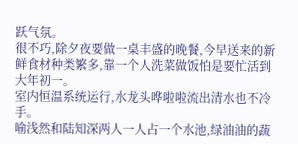跃气氛。
很不巧,除夕夜要做一桌丰盛的晚餐,今早送来的新鲜食材种类繁多,靠一个人洗菜做饭怕是要忙活到大年初一。
室内恒温系统运行,水龙头哗啦啦流出清水也不冷手。
喻浅然和陆知深两人一人占一个水池,绿油油的蔬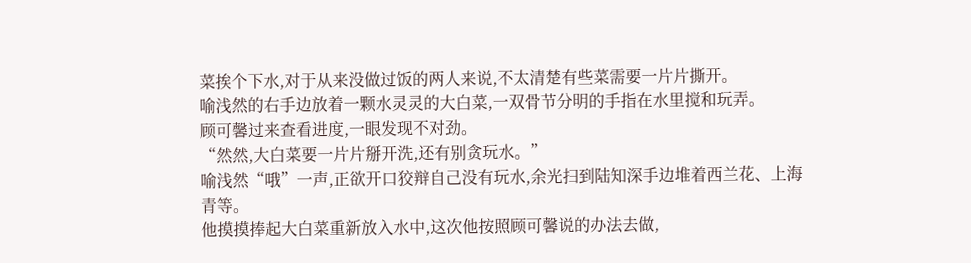菜挨个下水,对于从来没做过饭的两人来说,不太清楚有些菜需要一片片撕开。
喻浅然的右手边放着一颗水灵灵的大白菜,一双骨节分明的手指在水里搅和玩弄。
顾可馨过来查看进度,一眼发现不对劲。
“然然,大白菜要一片片掰开洗,还有别贪玩水。”
喻浅然“哦”一声,正欲开口狡辩自己没有玩水,余光扫到陆知深手边堆着西兰花、上海青等。
他摸摸捧起大白菜重新放入水中,这次他按照顾可馨说的办法去做,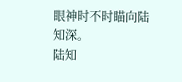眼神时不时瞄向陆知深。
陆知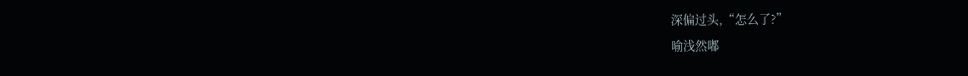深偏过头,“怎么了?”
喻浅然嘟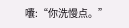囔:“你洗慢点。”